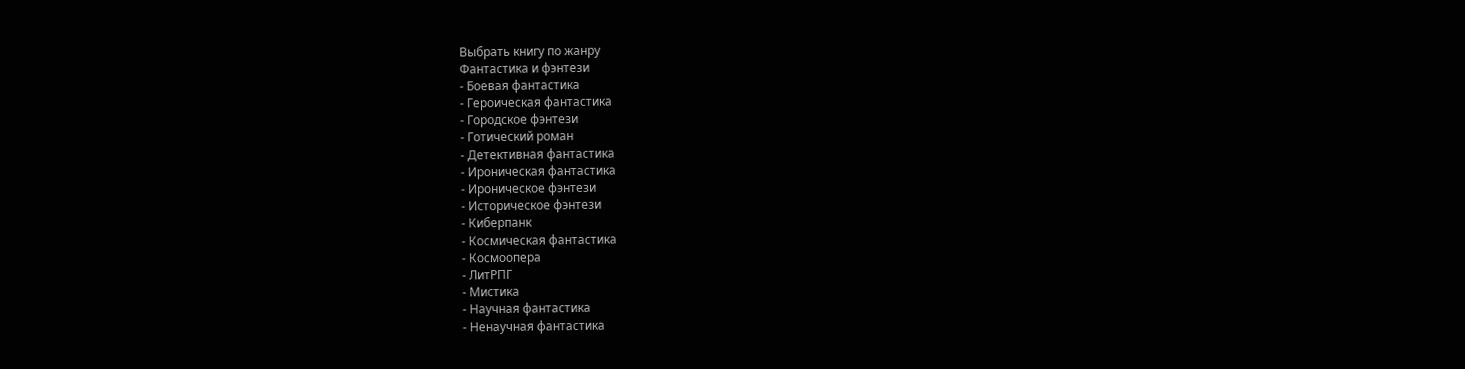Выбрать книгу по жанру
Фантастика и фэнтези
- Боевая фантастика
- Героическая фантастика
- Городское фэнтези
- Готический роман
- Детективная фантастика
- Ироническая фантастика
- Ироническое фэнтези
- Историческое фэнтези
- Киберпанк
- Космическая фантастика
- Космоопера
- ЛитРПГ
- Мистика
- Научная фантастика
- Ненаучная фантастика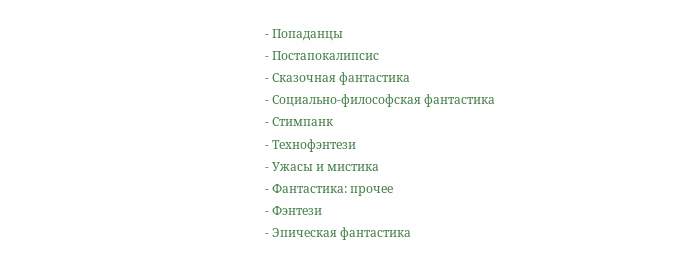- Попаданцы
- Постапокалипсис
- Сказочная фантастика
- Социально-философская фантастика
- Стимпанк
- Технофэнтези
- Ужасы и мистика
- Фантастика: прочее
- Фэнтези
- Эпическая фантастика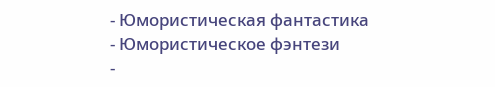- Юмористическая фантастика
- Юмористическое фэнтези
-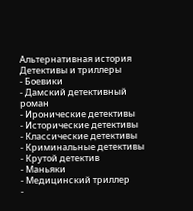Альтернативная история
Детективы и триллеры
- Боевики
- Дамский детективный роман
- Иронические детективы
- Исторические детективы
- Классические детективы
- Криминальные детективы
- Крутой детектив
- Маньяки
- Медицинский триллер
-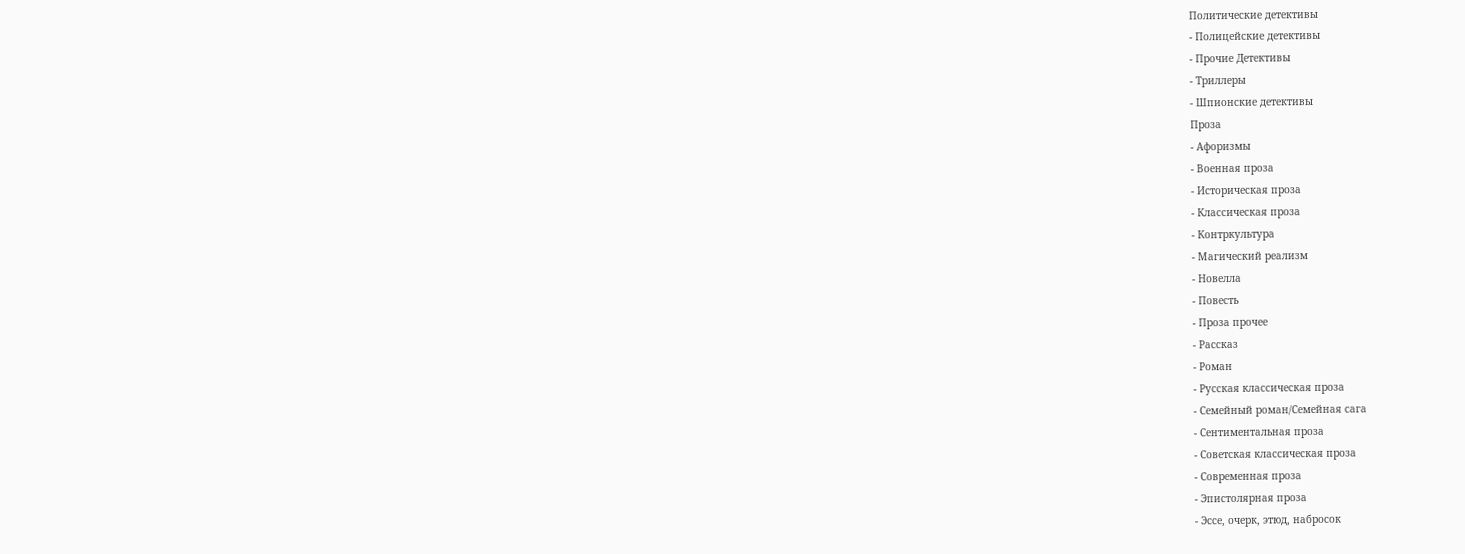Политические детективы
- Полицейские детективы
- Прочие Детективы
- Триллеры
- Шпионские детективы
Проза
- Афоризмы
- Военная проза
- Историческая проза
- Классическая проза
- Контркультура
- Магический реализм
- Новелла
- Повесть
- Проза прочее
- Рассказ
- Роман
- Русская классическая проза
- Семейный роман/Семейная сага
- Сентиментальная проза
- Советская классическая проза
- Современная проза
- Эпистолярная проза
- Эссе, очерк, этюд, набросок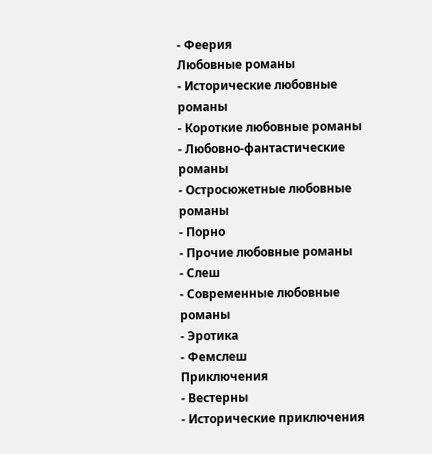- Феерия
Любовные романы
- Исторические любовные романы
- Короткие любовные романы
- Любовно-фантастические романы
- Остросюжетные любовные романы
- Порно
- Прочие любовные романы
- Слеш
- Современные любовные романы
- Эротика
- Фемслеш
Приключения
- Вестерны
- Исторические приключения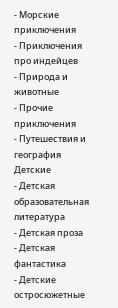- Морские приключения
- Приключения про индейцев
- Природа и животные
- Прочие приключения
- Путешествия и география
Детские
- Детская образовательная литература
- Детская проза
- Детская фантастика
- Детские остросюжетные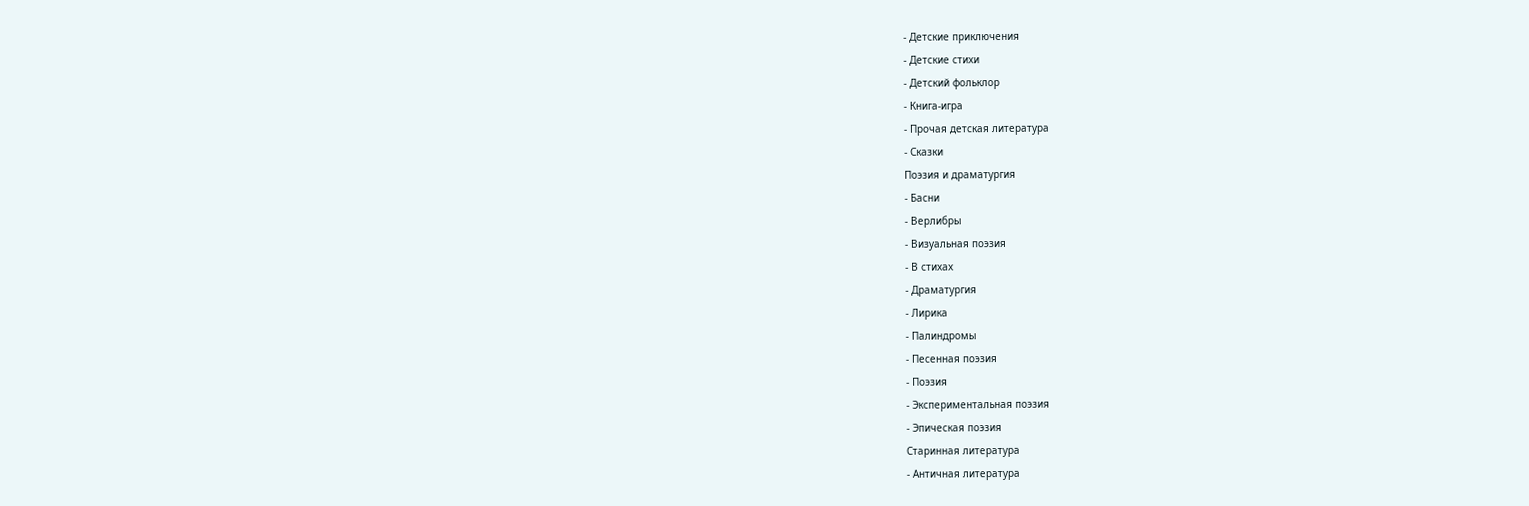- Детские приключения
- Детские стихи
- Детский фольклор
- Книга-игра
- Прочая детская литература
- Сказки
Поэзия и драматургия
- Басни
- Верлибры
- Визуальная поэзия
- В стихах
- Драматургия
- Лирика
- Палиндромы
- Песенная поэзия
- Поэзия
- Экспериментальная поэзия
- Эпическая поэзия
Старинная литература
- Античная литература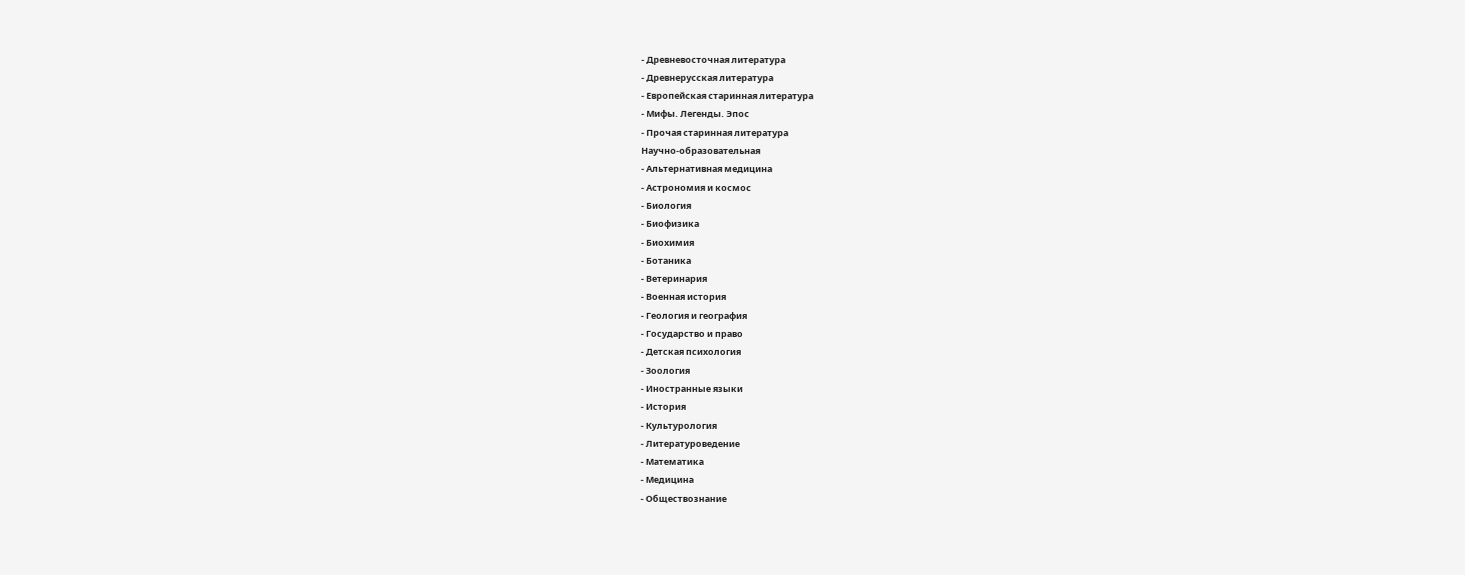- Древневосточная литература
- Древнерусская литература
- Европейская старинная литература
- Мифы. Легенды. Эпос
- Прочая старинная литература
Научно-образовательная
- Альтернативная медицина
- Астрономия и космос
- Биология
- Биофизика
- Биохимия
- Ботаника
- Ветеринария
- Военная история
- Геология и география
- Государство и право
- Детская психология
- Зоология
- Иностранные языки
- История
- Культурология
- Литературоведение
- Математика
- Медицина
- Обществознание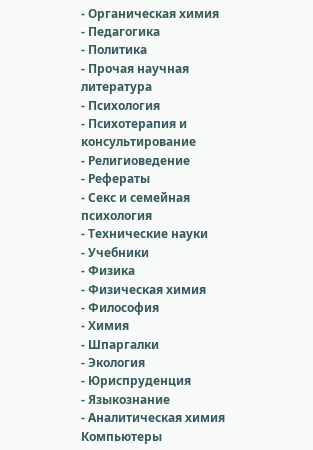- Органическая химия
- Педагогика
- Политика
- Прочая научная литература
- Психология
- Психотерапия и консультирование
- Религиоведение
- Рефераты
- Секс и семейная психология
- Технические науки
- Учебники
- Физика
- Физическая химия
- Философия
- Химия
- Шпаргалки
- Экология
- Юриспруденция
- Языкознание
- Аналитическая химия
Компьютеры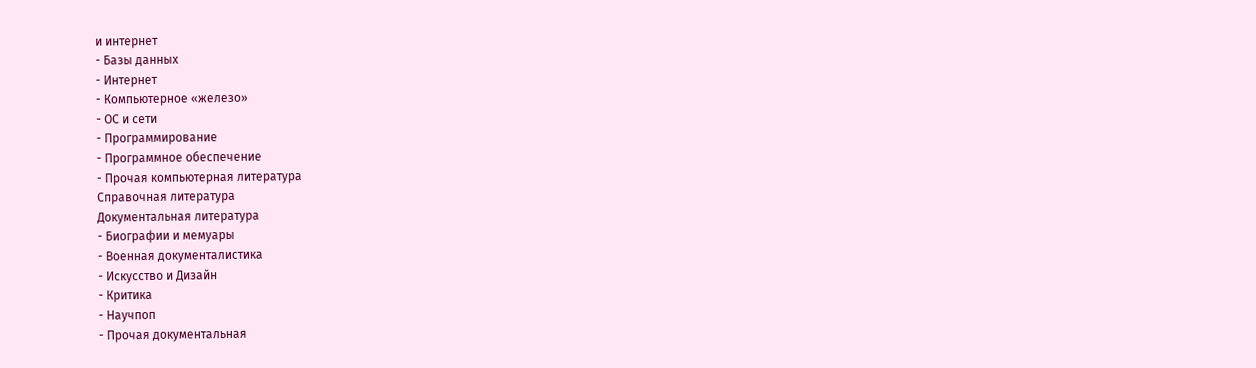и интернет
- Базы данных
- Интернет
- Компьютерное «железо»
- ОС и сети
- Программирование
- Программное обеспечение
- Прочая компьютерная литература
Справочная литература
Документальная литература
- Биографии и мемуары
- Военная документалистика
- Искусство и Дизайн
- Критика
- Научпоп
- Прочая документальная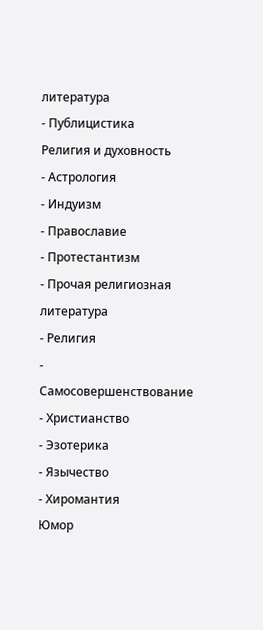литература
- Публицистика
Религия и духовность
- Астрология
- Индуизм
- Православие
- Протестантизм
- Прочая религиозная литература
- Религия
- Самосовершенствование
- Христианство
- Эзотерика
- Язычество
- Хиромантия
Юмор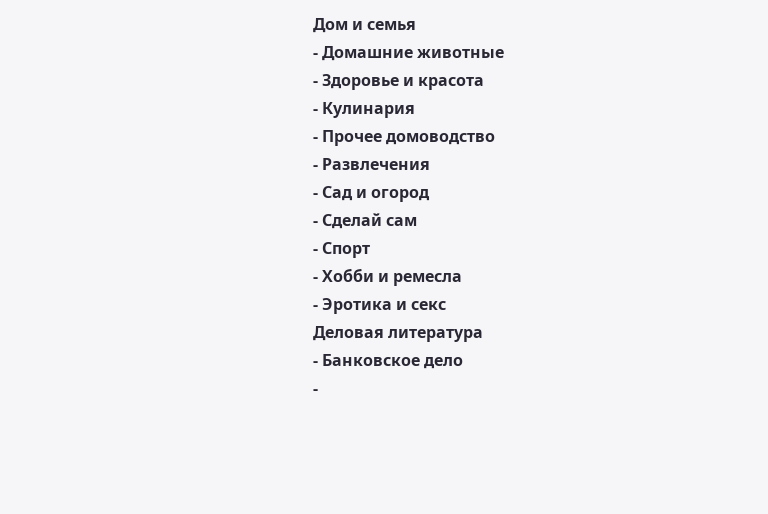Дом и семья
- Домашние животные
- Здоровье и красота
- Кулинария
- Прочее домоводство
- Развлечения
- Сад и огород
- Сделай сам
- Спорт
- Хобби и ремесла
- Эротика и секс
Деловая литература
- Банковское дело
-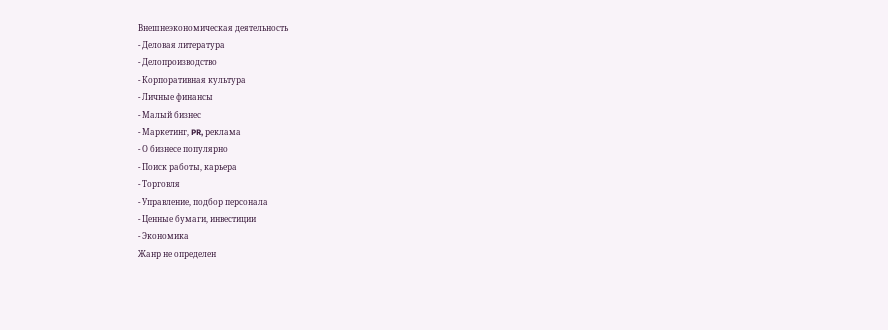Внешнеэкономическая деятельность
- Деловая литература
- Делопроизводство
- Корпоративная культура
- Личные финансы
- Малый бизнес
- Маркетинг, PR, реклама
- О бизнесе популярно
- Поиск работы, карьера
- Торговля
- Управление, подбор персонала
- Ценные бумаги, инвестиции
- Экономика
Жанр не определен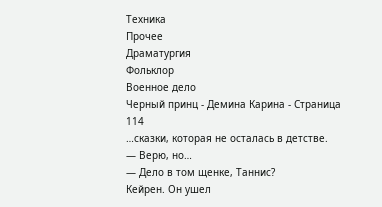Техника
Прочее
Драматургия
Фольклор
Военное дело
Черный принц - Демина Карина - Страница 114
…сказки, которая не осталась в детстве.
— Верю, но…
— Дело в том щенке, Таннис?
Кейрен. Он ушел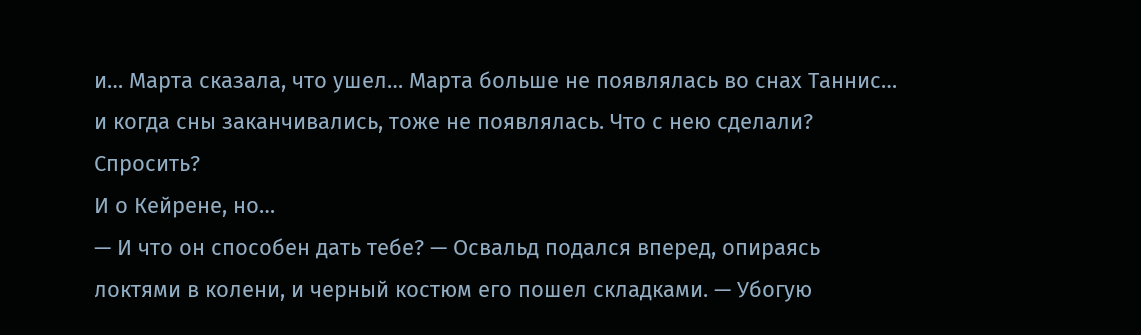и… Марта сказала, что ушел… Марта больше не появлялась во снах Таннис… и когда сны заканчивались, тоже не появлялась. Что с нею сделали?
Спросить?
И о Кейрене, но…
— И что он способен дать тебе? — Освальд подался вперед, опираясь локтями в колени, и черный костюм его пошел складками. — Убогую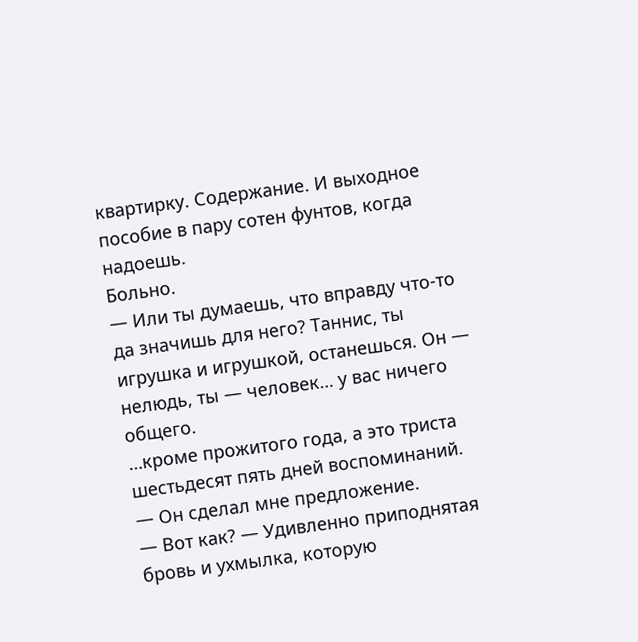квартирку. Содержание. И выходное пособие в пару сотен фунтов, когда надоешь.
Больно.
— Или ты думаешь, что вправду что-то да значишь для него? Таннис, ты игрушка и игрушкой, останешься. Он — нелюдь, ты — человек… у вас ничего общего.
…кроме прожитого года, а это триста шестьдесят пять дней воспоминаний.
— Он сделал мне предложение.
— Вот как? — Удивленно приподнятая бровь и ухмылка, которую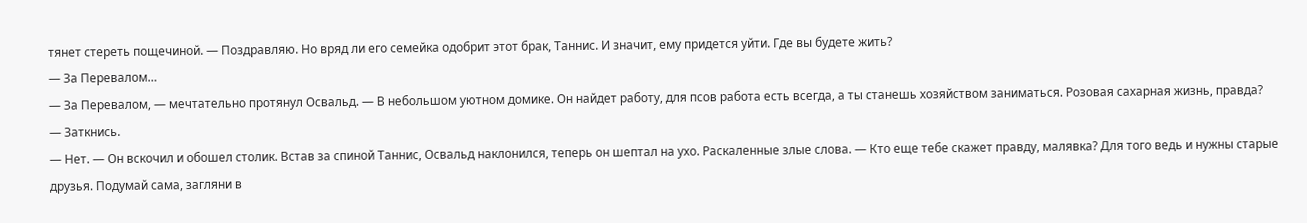тянет стереть пощечиной. — Поздравляю. Но вряд ли его семейка одобрит этот брак, Таннис. И значит, ему придется уйти. Где вы будете жить?
— За Перевалом…
— За Перевалом, — мечтательно протянул Освальд. — В небольшом уютном домике. Он найдет работу, для псов работа есть всегда, а ты станешь хозяйством заниматься. Розовая сахарная жизнь, правда?
— Заткнись.
— Нет. — Он вскочил и обошел столик. Встав за спиной Таннис, Освальд наклонился, теперь он шептал на ухо. Раскаленные злые слова. — Кто еще тебе скажет правду, малявка? Для того ведь и нужны старые друзья. Подумай сама, загляни в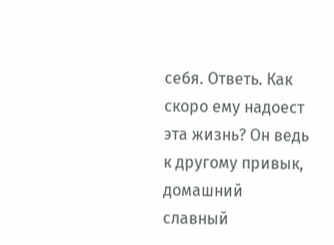себя. Ответь. Как скоро ему надоест эта жизнь? Он ведь к другому привык, домашний славный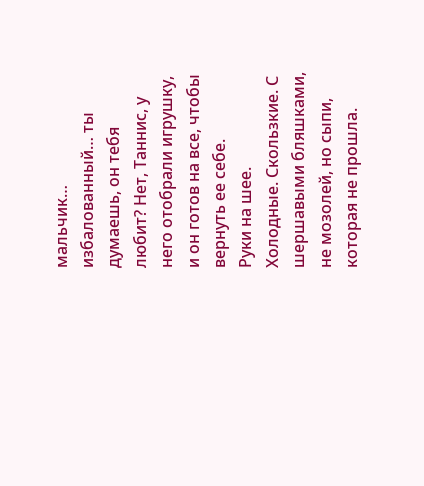мальчик… избалованный… ты думаешь, он тебя любит? Нет, Таннис, у него отобрали игрушку, и он готов на все, чтобы вернуть ее себе.
Руки на шее.
Холодные. Скользкие. С шершавыми бляшками, не мозолей, но сыпи, которая не прошла.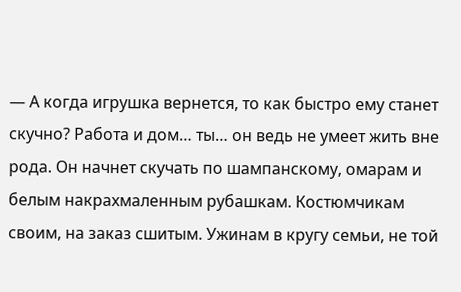— А когда игрушка вернется, то как быстро ему станет скучно? Работа и дом… ты… он ведь не умеет жить вне рода. Он начнет скучать по шампанскому, омарам и белым накрахмаленным рубашкам. Костюмчикам своим, на заказ сшитым. Ужинам в кругу семьи, не той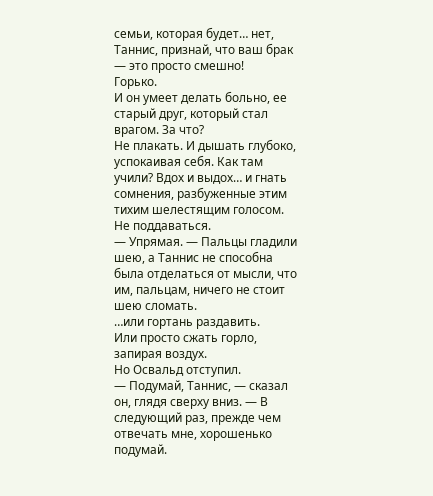семьи, которая будет… нет, Таннис, признай, что ваш брак — это просто смешно!
Горько.
И он умеет делать больно, ее старый друг, который стал врагом. За что?
Не плакать. И дышать глубоко, успокаивая себя. Как там учили? Вдох и выдох… и гнать сомнения, разбуженные этим тихим шелестящим голосом. Не поддаваться.
— Упрямая. — Пальцы гладили шею, а Таннис не способна была отделаться от мысли, что им, пальцам, ничего не стоит шею сломать.
…или гортань раздавить.
Или просто сжать горло, запирая воздух.
Но Освальд отступил.
— Подумай, Таннис, — сказал он, глядя сверху вниз. — В следующий раз, прежде чем отвечать мне, хорошенько подумай.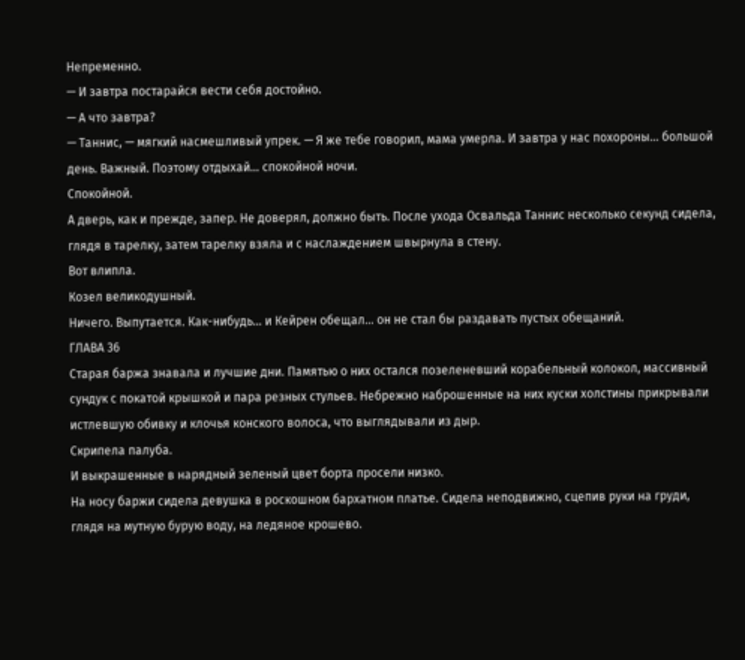Непременно.
— И завтра постарайся вести себя достойно.
— А что завтра?
— Таннис, — мягкий насмешливый упрек. — Я же тебе говорил, мама умерла. И завтра у нас похороны… большой день. Важный. Поэтому отдыхай… спокойной ночи.
Спокойной.
А дверь, как и прежде, запер. Не доверял, должно быть. После ухода Освальда Таннис несколько секунд сидела, глядя в тарелку, затем тарелку взяла и с наслаждением швырнула в стену.
Вот влипла.
Козел великодушный.
Ничего. Выпутается. Как-нибудь… и Кейрен обещал… он не стал бы раздавать пустых обещаний.
ГЛАВА 36
Старая баржа знавала и лучшие дни. Памятью о них остался позеленевший корабельный колокол, массивный сундук с покатой крышкой и пара резных стульев. Небрежно наброшенные на них куски холстины прикрывали истлевшую обивку и клочья конского волоса, что выглядывали из дыр.
Скрипела палуба.
И выкрашенные в нарядный зеленый цвет борта просели низко.
На носу баржи сидела девушка в роскошном бархатном платье. Сидела неподвижно, сцепив руки на груди, глядя на мутную бурую воду, на ледяное крошево.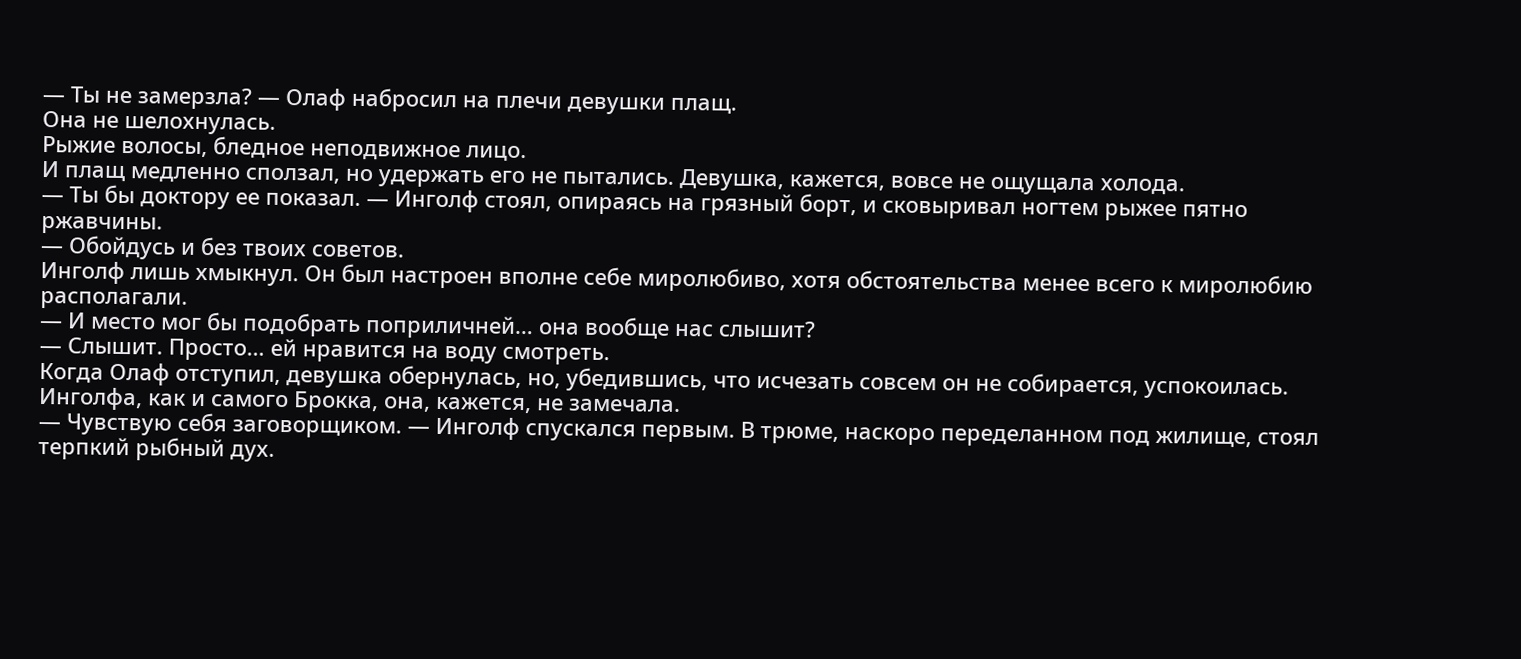— Ты не замерзла? — Олаф набросил на плечи девушки плащ.
Она не шелохнулась.
Рыжие волосы, бледное неподвижное лицо.
И плащ медленно сползал, но удержать его не пытались. Девушка, кажется, вовсе не ощущала холода.
— Ты бы доктору ее показал. — Инголф стоял, опираясь на грязный борт, и сковыривал ногтем рыжее пятно ржавчины.
— Обойдусь и без твоих советов.
Инголф лишь хмыкнул. Он был настроен вполне себе миролюбиво, хотя обстоятельства менее всего к миролюбию располагали.
— И место мог бы подобрать поприличней… она вообще нас слышит?
— Слышит. Просто… ей нравится на воду смотреть.
Когда Олаф отступил, девушка обернулась, но, убедившись, что исчезать совсем он не собирается, успокоилась. Инголфа, как и самого Брокка, она, кажется, не замечала.
— Чувствую себя заговорщиком. — Инголф спускался первым. В трюме, наскоро переделанном под жилище, стоял терпкий рыбный дух.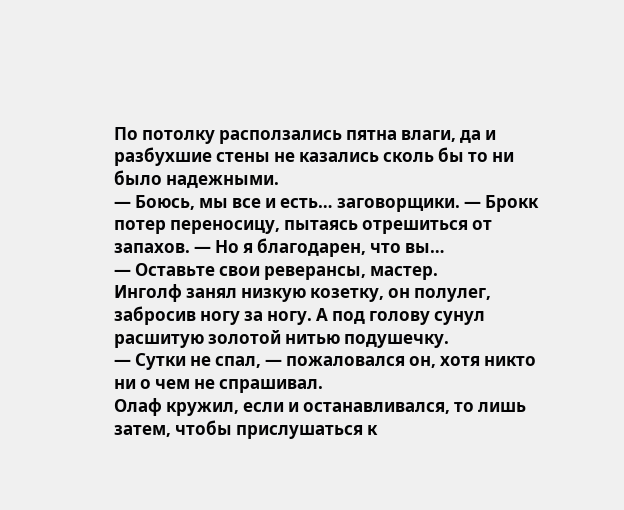По потолку расползались пятна влаги, да и разбухшие стены не казались сколь бы то ни было надежными.
— Боюсь, мы все и есть… заговорщики. — Брокк потер переносицу, пытаясь отрешиться от запахов. — Но я благодарен, что вы…
— Оставьте свои реверансы, мастер.
Инголф занял низкую козетку, он полулег, забросив ногу за ногу. А под голову сунул расшитую золотой нитью подушечку.
— Сутки не спал, — пожаловался он, хотя никто ни о чем не спрашивал.
Олаф кружил, если и останавливался, то лишь затем, чтобы прислушаться к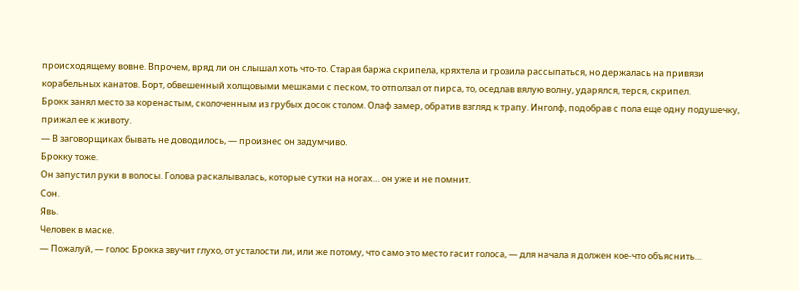происходящему вовне. Впрочем, вряд ли он слышал хоть что-то. Старая баржа скрипела, кряхтела и грозила рассыпаться, но держалась на привязи корабельных канатов. Борт, обвешенный холщовыми мешками с песком, то отползал от пирса, то, оседлав вялую волну, ударялся, терся, скрипел.
Брокк занял место за коренастым, сколоченным из грубых досок столом. Олаф замер, обратив взгляд к трапу. Инголф, подобрав с пола еще одну подушечку, прижал ее к животу.
— В заговорщиках бывать не доводилось, — произнес он задумчиво.
Брокку тоже.
Он запустил руки в волосы. Голова раскалывалась, которые сутки на ногах… он уже и не помнит.
Сон.
Явь.
Человек в маске.
— Пожалуй, — голос Брокка звучит глухо, от усталости ли, или же потому, что само это место гасит голоса, — для начала я должен кое-что объяснить…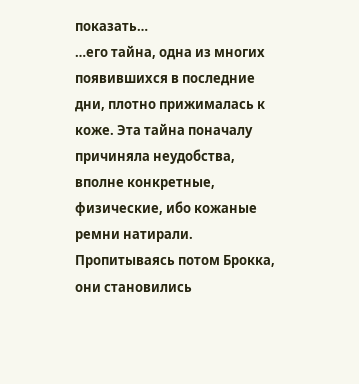показать…
…его тайна, одна из многих появившихся в последние дни, плотно прижималась к коже. Эта тайна поначалу причиняла неудобства, вполне конкретные, физические, ибо кожаные ремни натирали. Пропитываясь потом Брокка, они становились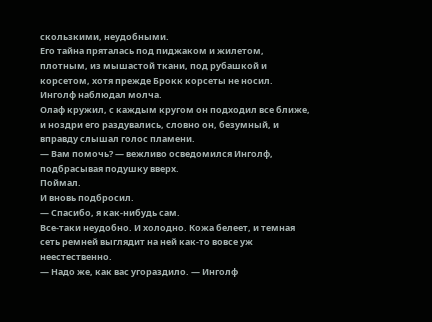скользкими, неудобными.
Его тайна пряталась под пиджаком и жилетом, плотным, из мышастой ткани, под рубашкой и корсетом, хотя прежде Брокк корсеты не носил.
Инголф наблюдал молча.
Олаф кружил, с каждым кругом он подходил все ближе, и ноздри его раздувались, словно он, безумный, и вправду слышал голос пламени.
— Вам помочь? — вежливо осведомился Инголф, подбрасывая подушку вверх.
Поймал.
И вновь подбросил.
— Спасибо, я как-нибудь сам.
Все-таки неудобно. И холодно. Кожа белеет, и темная сеть ремней выглядит на ней как-то вовсе уж неестественно.
— Надо же, как вас угораздило. — Инголф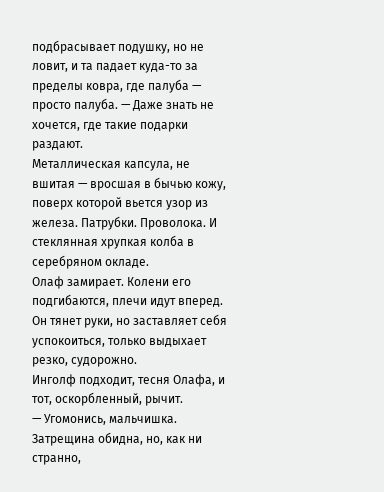подбрасывает подушку, но не ловит, и та падает куда-то за пределы ковра, где палуба — просто палуба. — Даже знать не хочется, где такие подарки раздают.
Металлическая капсула, не вшитая — вросшая в бычью кожу, поверх которой вьется узор из железа. Патрубки. Проволока. И стеклянная хрупкая колба в серебряном окладе.
Олаф замирает. Колени его подгибаются, плечи идут вперед. Он тянет руки, но заставляет себя успокоиться, только выдыхает резко, судорожно.
Инголф подходит, тесня Олафа, и тот, оскорбленный, рычит.
— Угомонись, мальчишка.
Затрещина обидна, но, как ни странно,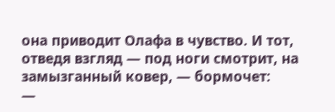она приводит Олафа в чувство. И тот, отведя взгляд — под ноги смотрит, на замызганный ковер, — бормочет:
—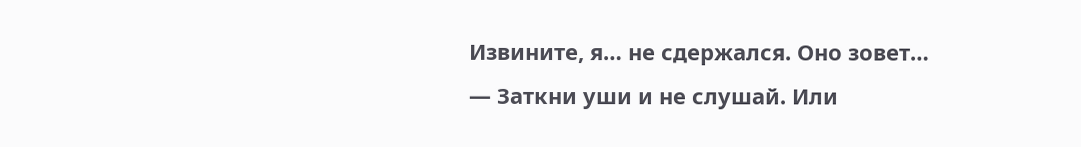Извините, я… не сдержался. Оно зовет…
— Заткни уши и не слушай. Или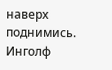наверх поднимись.
Инголф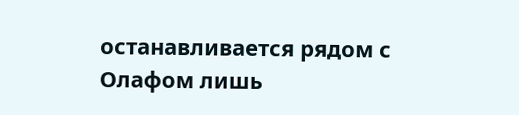останавливается рядом с Олафом лишь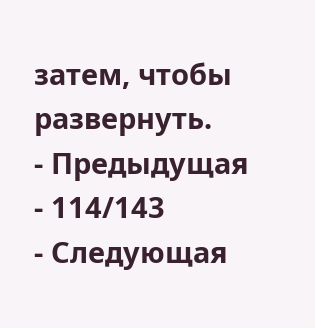затем, чтобы развернуть.
- Предыдущая
- 114/143
- Следующая